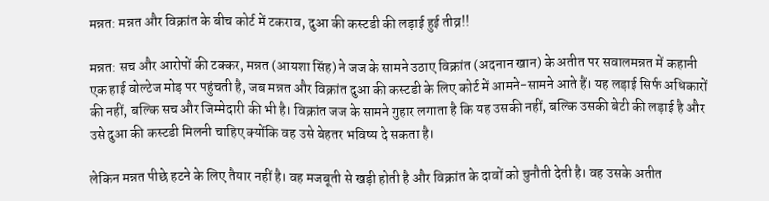मन्नत: मन्नत और विक्रांत के बीच कोर्ट में टकराव, दुआ की कस्टडी की लड़ाई हुई तीव्र!!

मन्नत: सच और आरोपों की टक्कर, मन्नत (आयशा सिंह) ने जज के सामने उठाए विक्रांत (अदनान खान) के अतीत पर सवालमन्नत में कहानी एक हाई वोल्टेज मोड़ पर पहुंचती है, जब मन्नत और विक्रांत दुआ की कस्टडी के लिए कोर्ट में आमने-सामने आते हैं। यह लड़ाई सिर्फ अधिकारों की नहीं, बल्कि सच और जिम्मेदारी की भी है। विक्रांत जज के सामने गुहार लगाता है कि यह उसकी नहीं, बल्कि उसकी बेटी की लड़ाई है और उसे दुआ की कस्टडी मिलनी चाहिए क्योंकि वह उसे बेहतर भविष्य दे सकता है।

लेकिन मन्नत पीछे हटने के लिए तैयार नहीं है। वह मजबूती से खड़ी होती है और विक्रांत के दावों को चुनौती देती है। वह उसके अतीत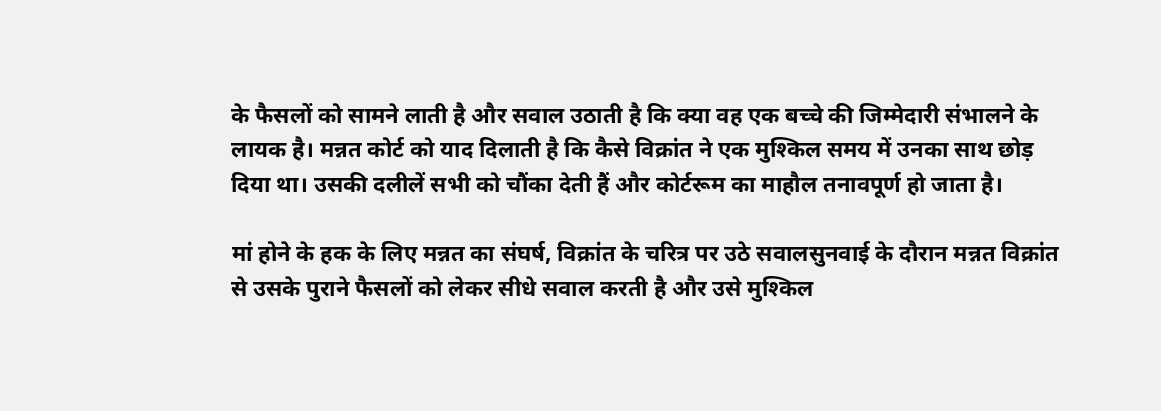के फैसलों को सामने लाती है और सवाल उठाती है कि क्या वह एक बच्चे की जिम्मेदारी संभालने के लायक है। मन्नत कोर्ट को याद दिलाती है कि कैसे विक्रांत ने एक मुश्किल समय में उनका साथ छोड़ दिया था। उसकी दलीलें सभी को चौंका देती हैं और कोर्टरूम का माहौल तनावपूर्ण हो जाता है।

मां होने के हक के लिए मन्नत का संघर्ष, विक्रांत के चरित्र पर उठे सवालसुनवाई के दौरान मन्नत विक्रांत से उसके पुराने फैसलों को लेकर सीधे सवाल करती है और उसे मुश्किल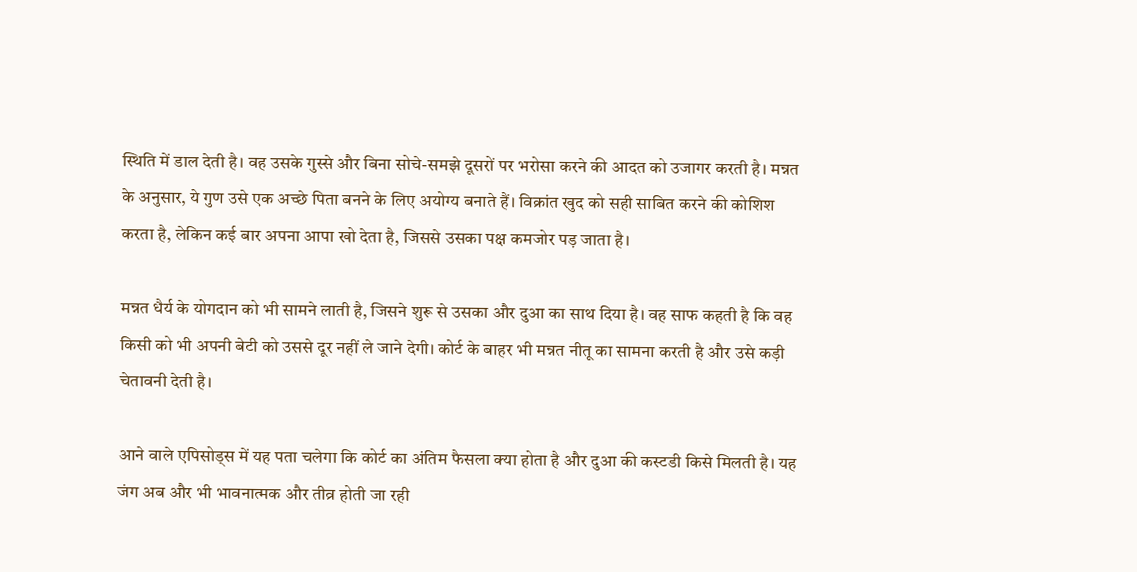स्थिति में डाल देती है। वह उसके गुस्से और बिना सोचे-समझे दूसरों पर भरोसा करने की आदत को उजागर करती है। मन्नत के अनुसार, ये गुण उसे एक अच्छे पिता बनने के लिए अयोग्य बनाते हैं। विक्रांत खुद को सही साबित करने की कोशिश करता है, लेकिन कई बार अपना आपा खो देता है, जिससे उसका पक्ष कमजोर पड़ जाता है।

मन्नत धैर्य के योगदान को भी सामने लाती है, जिसने शुरू से उसका और दुआ का साथ दिया है। वह साफ कहती है कि वह किसी को भी अपनी बेटी को उससे दूर नहीं ले जाने देगी। कोर्ट के बाहर भी मन्नत नीतू का सामना करती है और उसे कड़ी चेतावनी देती है।

आने वाले एपिसोड्स में यह पता चलेगा कि कोर्ट का अंतिम फैसला क्या होता है और दुआ की कस्टडी किसे मिलती है। यह जंग अब और भी भावनात्मक और तीव्र होती जा रही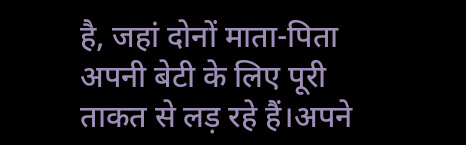है, जहां दोनों माता-पिता अपनी बेटी के लिए पूरी ताकत से लड़ रहे हैं।अपने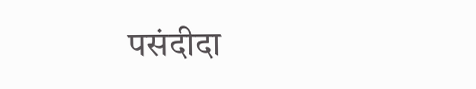पसंदीदा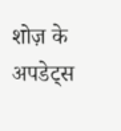शोज़ के अपडेट्स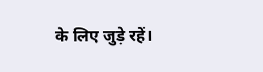के लिए जुड़े रहें।